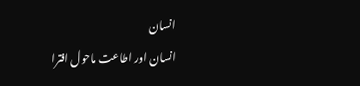انسان
انسان اور اطاعت ماحول افترا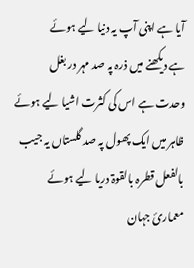آیا ہے اپنی آپ یہ دنیا لیے ہوئے
ہے دیکھنے میں ذرہ پہ صد مہر در بغل
وحدت ہے اس کی کثرت اشیا لیے ہوئے
ظاہر میں ایک پھول پہ صد گلستاں یہ جیب
بالفعل قطرہ بالقوۃ دریا لیے ہوئے
معماریٔ جہان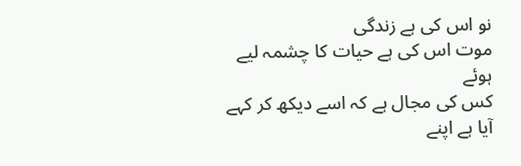نو اس کی ہے زندگی
موت اس کی ہے حیات کا چشمہ لیے ہوئے
کس کی مجال ہے کہ اسے دیکھ کر کہے
آیا ہے اپنے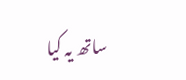ساتھ یہ کیا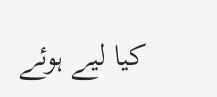کیا لیے ہوئے